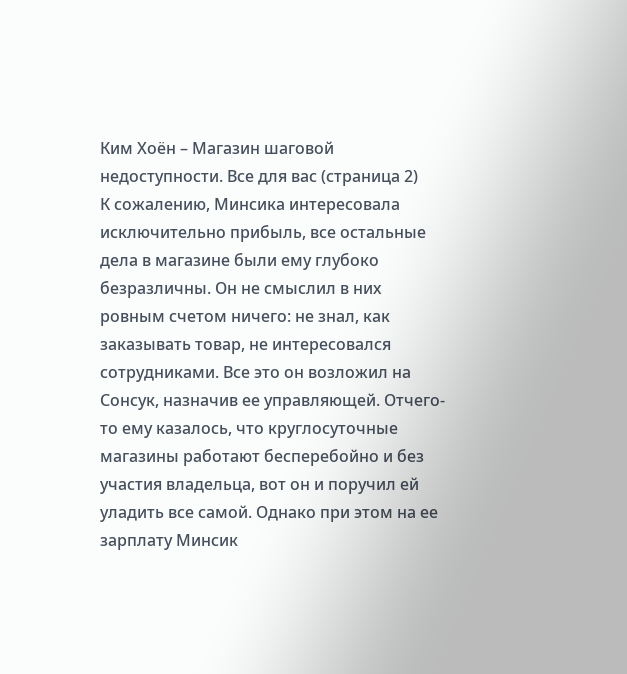Ким Хоён – Магазин шаговой недоступности. Все для вас (страница 2)
К сожалению, Минсика интересовала исключительно прибыль, все остальные дела в магазине были ему глубоко безразличны. Он не смыслил в них ровным счетом ничего: не знал, как заказывать товар, не интересовался сотрудниками. Все это он возложил на Сонсук, назначив ее управляющей. Отчего-то ему казалось, что круглосуточные магазины работают бесперебойно и без участия владельца, вот он и поручил ей уладить все самой. Однако при этом на ее зарплату Минсик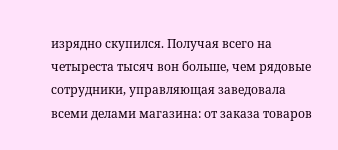изрядно скупился. Получая всего на четыреста тысяч вон больше, чем рядовые сотрудники, управляющая заведовала всеми делами магазина: от заказа товаров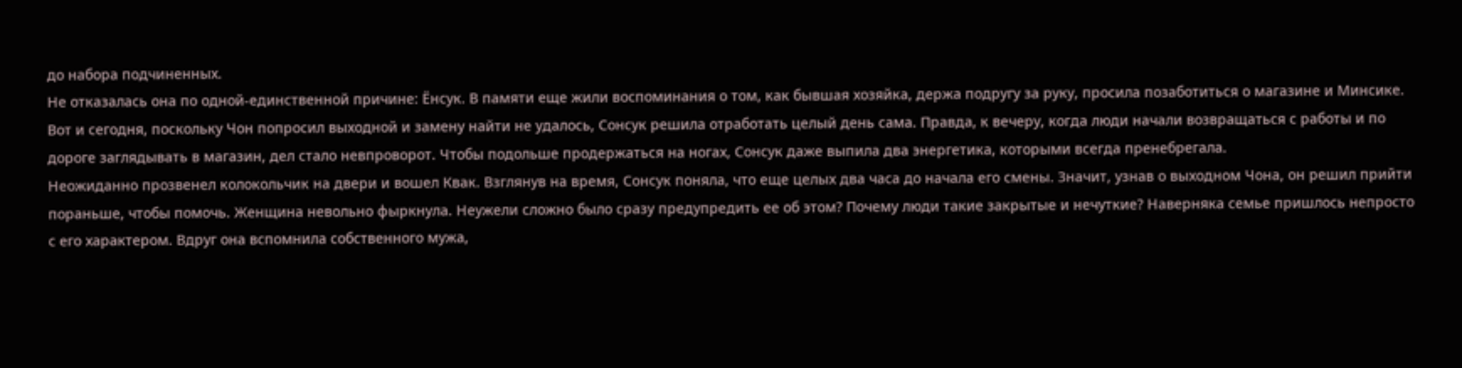до набора подчиненных.
Не отказалась она по одной-единственной причине: Ёнсук. В памяти еще жили воспоминания о том, как бывшая хозяйка, держа подругу за руку, просила позаботиться о магазине и Минсике.
Вот и сегодня, поскольку Чон попросил выходной и замену найти не удалось, Сонсук решила отработать целый день сама. Правда, к вечеру, когда люди начали возвращаться с работы и по дороге заглядывать в магазин, дел стало невпроворот. Чтобы подольше продержаться на ногах, Сонсук даже выпила два энергетика, которыми всегда пренебрегала.
Неожиданно прозвенел колокольчик на двери и вошел Квак. Взглянув на время, Сонсук поняла, что еще целых два часа до начала его смены. Значит, узнав о выходном Чона, он решил прийти пораньше, чтобы помочь. Женщина невольно фыркнула. Неужели сложно было сразу предупредить ее об этом? Почему люди такие закрытые и нечуткие? Наверняка семье пришлось непросто с его характером. Вдруг она вспомнила собственного мужа,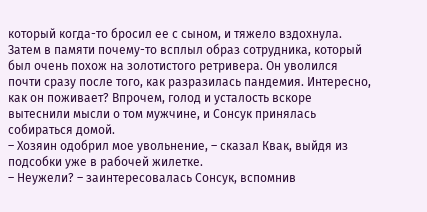который когда-то бросил ее с сыном, и тяжело вздохнула.
Затем в памяти почему-то всплыл образ сотрудника, который был очень похож на золотистого ретривера. Он уволился почти сразу после того, как разразилась пандемия. Интересно, как он поживает? Впрочем, голод и усталость вскоре вытеснили мысли о том мужчине, и Сонсук принялась собираться домой.
– Хозяин одобрил мое увольнение, – сказал Квак, выйдя из подсобки уже в рабочей жилетке.
– Неужели? – заинтересовалась Сонсук, вспомнив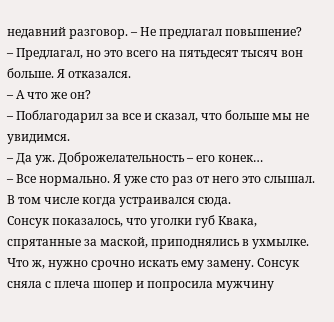недавний разговор. – Не предлагал повышение?
– Предлагал, но это всего на пятьдесят тысяч вон больше. Я отказался.
– А что же он?
– Поблагодарил за все и сказал, что больше мы не увидимся.
– Да уж. Доброжелательность – его конек…
– Все нормально. Я уже сто раз от него это слышал. В том числе когда устраивался сюда.
Сонсук показалось, что уголки губ Квака, спрятанные за маской, приподнялись в ухмылке.
Что ж, нужно срочно искать ему замену. Сонсук сняла с плеча шопер и попросила мужчину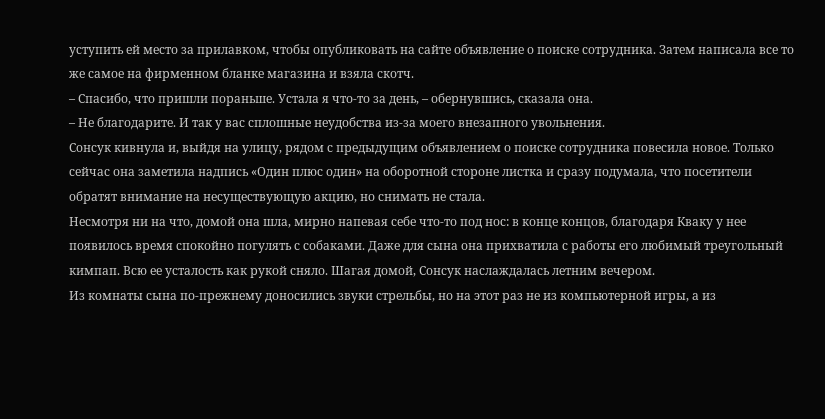уступить ей место за прилавком, чтобы опубликовать на сайте объявление о поиске сотрудника. Затем написала все то же самое на фирменном бланке магазина и взяла скотч.
– Спасибо, что пришли пораньше. Устала я что-то за день, – обернувшись, сказала она.
– Не благодарите. И так у вас сплошные неудобства из-за моего внезапного увольнения.
Сонсук кивнула и, выйдя на улицу, рядом с предыдущим объявлением о поиске сотрудника повесила новое. Только сейчас она заметила надпись «Один плюс один» на оборотной стороне листка и сразу подумала, что посетители обратят внимание на несуществующую акцию, но снимать не стала.
Несмотря ни на что, домой она шла, мирно напевая себе что-то под нос: в конце концов, благодаря Кваку у нее появилось время спокойно погулять с собаками. Даже для сына она прихватила с работы его любимый треугольный кимпап. Всю ее усталость как рукой сняло. Шагая домой, Сонсук наслаждалась летним вечером.
Из комнаты сына по-прежнему доносились звуки стрельбы, но на этот раз не из компьютерной игры, а из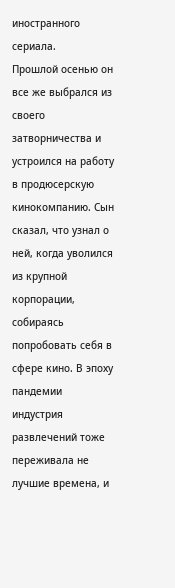иностранного сериала.
Прошлой осенью он все же выбрался из своего затворничества и устроился на работу в продюсерскую кинокомпанию. Сын сказал, что узнал о ней, когда уволился из крупной корпорации, собираясь попробовать себя в сфере кино. В эпоху пандемии индустрия развлечений тоже переживала не лучшие времена, и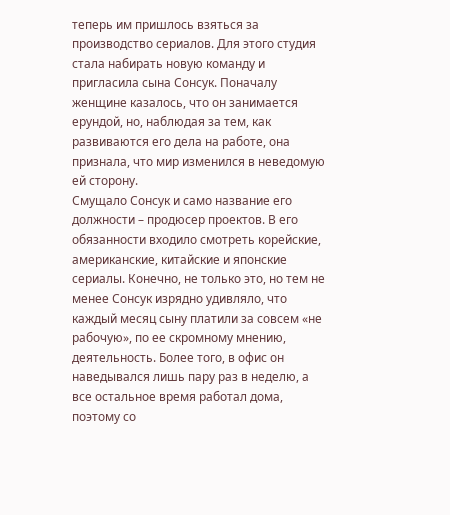теперь им пришлось взяться за производство сериалов. Для этого студия стала набирать новую команду и пригласила сына Сонсук. Поначалу женщине казалось, что он занимается ерундой, но, наблюдая за тем, как развиваются его дела на работе, она признала, что мир изменился в неведомую ей сторону.
Смущало Сонсук и само название его должности – продюсер проектов. В его обязанности входило смотреть корейские, американские, китайские и японские сериалы. Конечно, не только это, но тем не менее Сонсук изрядно удивляло, что каждый месяц сыну платили за совсем «не рабочую», по ее скромному мнению, деятельность. Более того, в офис он наведывался лишь пару раз в неделю, а все остальное время работал дома, поэтому со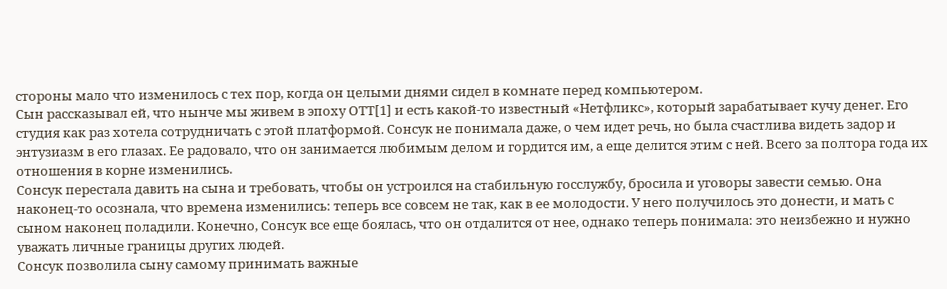стороны мало что изменилось с тех пор, когда он целыми днями сидел в комнате перед компьютером.
Сын рассказывал ей, что нынче мы живем в эпоху ОТТ[1] и есть какой-то известный «Нетфликс», который зарабатывает кучу денег. Его студия как раз хотела сотрудничать с этой платформой. Сонсук не понимала даже, о чем идет речь, но была счастлива видеть задор и энтузиазм в его глазах. Ее радовало, что он занимается любимым делом и гордится им, а еще делится этим с ней. Всего за полтора года их отношения в корне изменились.
Сонсук перестала давить на сына и требовать, чтобы он устроился на стабильную госслужбу, бросила и уговоры завести семью. Она наконец-то осознала, что времена изменились: теперь все совсем не так, как в ее молодости. У него получилось это донести, и мать с сыном наконец поладили. Конечно, Сонсук все еще боялась, что он отдалится от нее, однако теперь понимала: это неизбежно и нужно уважать личные границы других людей.
Сонсук позволила сыну самому принимать важные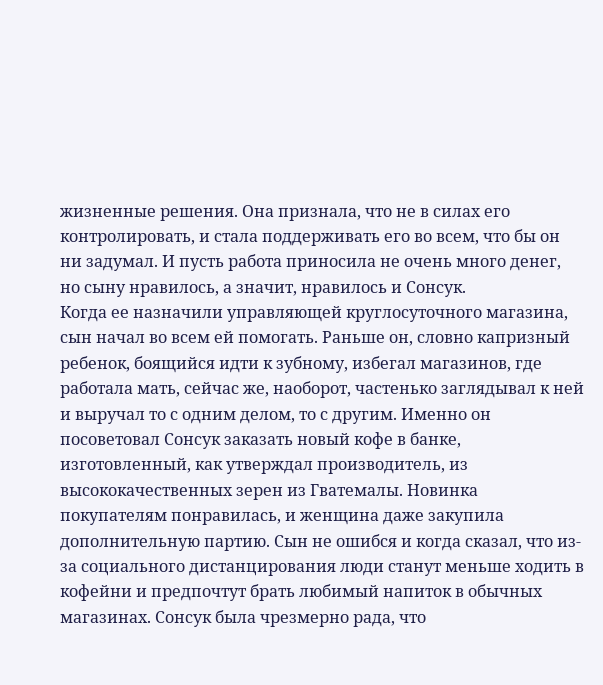жизненные решения. Она признала, что не в силах его контролировать, и стала поддерживать его во всем, что бы он ни задумал. И пусть работа приносила не очень много денег, но сыну нравилось, а значит, нравилось и Сонсук.
Когда ее назначили управляющей круглосуточного магазина, сын начал во всем ей помогать. Раньше он, словно капризный ребенок, боящийся идти к зубному, избегал магазинов, где работала мать, сейчас же, наоборот, частенько заглядывал к ней и выручал то с одним делом, то с другим. Именно он посоветовал Сонсук заказать новый кофе в банке, изготовленный, как утверждал производитель, из высококачественных зерен из Гватемалы. Новинка покупателям понравилась, и женщина даже закупила дополнительную партию. Сын не ошибся и когда сказал, что из-за социального дистанцирования люди станут меньше ходить в кофейни и предпочтут брать любимый напиток в обычных магазинах. Сонсук была чрезмерно рада, что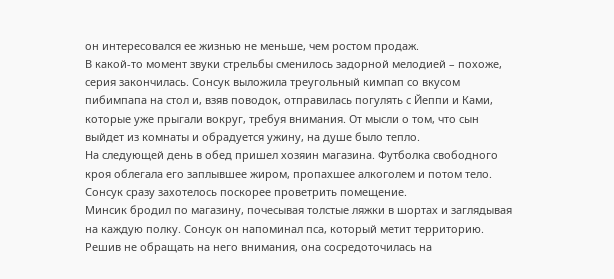он интересовался ее жизнью не меньше, чем ростом продаж.
В какой-то момент звуки стрельбы сменилось задорной мелодией – похоже, серия закончилась. Сонсук выложила треугольный кимпап со вкусом пибимпапа на стол и, взяв поводок, отправилась погулять с Йеппи и Ками, которые уже прыгали вокруг, требуя внимания. От мысли о том, что сын выйдет из комнаты и обрадуется ужину, на душе было тепло.
На следующей день в обед пришел хозяин магазина. Футболка свободного кроя облегала его заплывшее жиром, пропахшее алкоголем и потом тело. Сонсук сразу захотелось поскорее проветрить помещение.
Минсик бродил по магазину, почесывая толстые ляжки в шортах и заглядывая на каждую полку. Сонсук он напоминал пса, который метит территорию. Решив не обращать на него внимания, она сосредоточилась на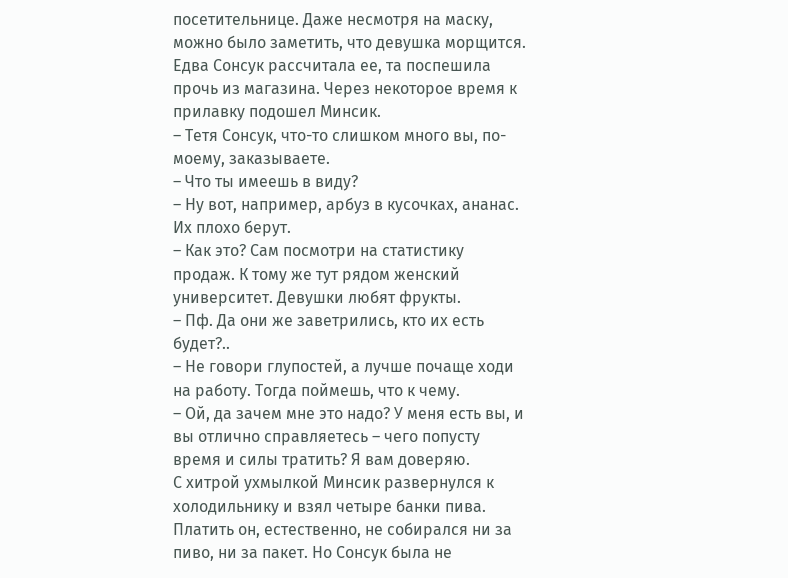посетительнице. Даже несмотря на маску, можно было заметить, что девушка морщится. Едва Сонсук рассчитала ее, та поспешила прочь из магазина. Через некоторое время к прилавку подошел Минсик.
– Тетя Сонсук, что-то слишком много вы, по-моему, заказываете.
– Что ты имеешь в виду?
– Ну вот, например, арбуз в кусочках, ананас. Их плохо берут.
– Как это? Сам посмотри на статистику продаж. К тому же тут рядом женский университет. Девушки любят фрукты.
– Пф. Да они же заветрились, кто их есть будет?..
– Не говори глупостей, а лучше почаще ходи на работу. Тогда поймешь, что к чему.
– Ой, да зачем мне это надо? У меня есть вы, и вы отлично справляетесь – чего попусту время и силы тратить? Я вам доверяю.
С хитрой ухмылкой Минсик развернулся к холодильнику и взял четыре банки пива. Платить он, естественно, не собирался ни за пиво, ни за пакет. Но Сонсук была не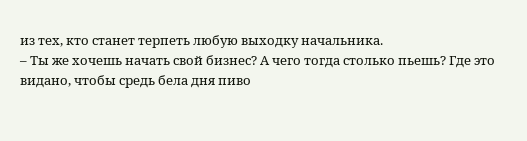из тех, кто станет терпеть любую выходку начальника.
– Ты же хочешь начать свой бизнес? А чего тогда столько пьешь? Где это видано, чтобы средь бела дня пиво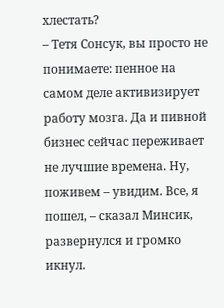хлестать?
– Тетя Сонсук, вы просто не понимаете: пенное на самом деле активизирует работу мозга. Да и пивной бизнес сейчас переживает не лучшие времена. Ну, поживем – увидим. Все, я пошел, – сказал Минсик, развернулся и громко икнул.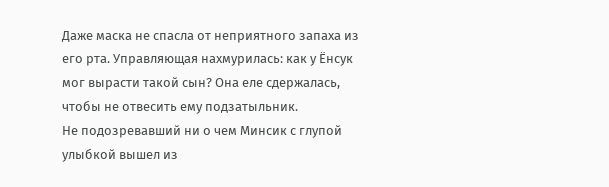Даже маска не спасла от неприятного запаха из его рта. Управляющая нахмурилась: как у Ёнсук мог вырасти такой сын? Она еле сдержалась, чтобы не отвесить ему подзатыльник.
Не подозревавший ни о чем Минсик с глупой улыбкой вышел из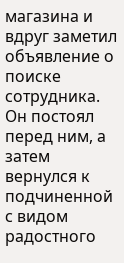магазина и вдруг заметил объявление о поиске сотрудника. Он постоял перед ним, а затем вернулся к подчиненной с видом радостного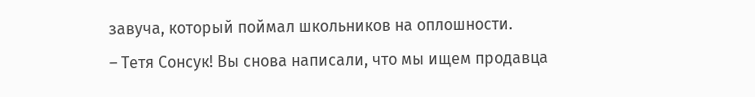завуча, который поймал школьников на оплошности.
– Тетя Сонсук! Вы снова написали, что мы ищем продавца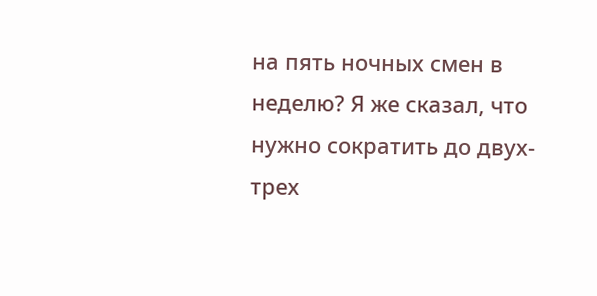на пять ночных смен в неделю? Я же сказал, что нужно сократить до двух-трех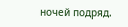ночей подряд.